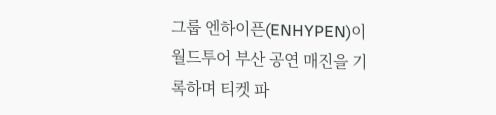그룹 엔하이픈(ENHYPEN)이 월드투어 부산 공연 매진을 기록하며 티켓 파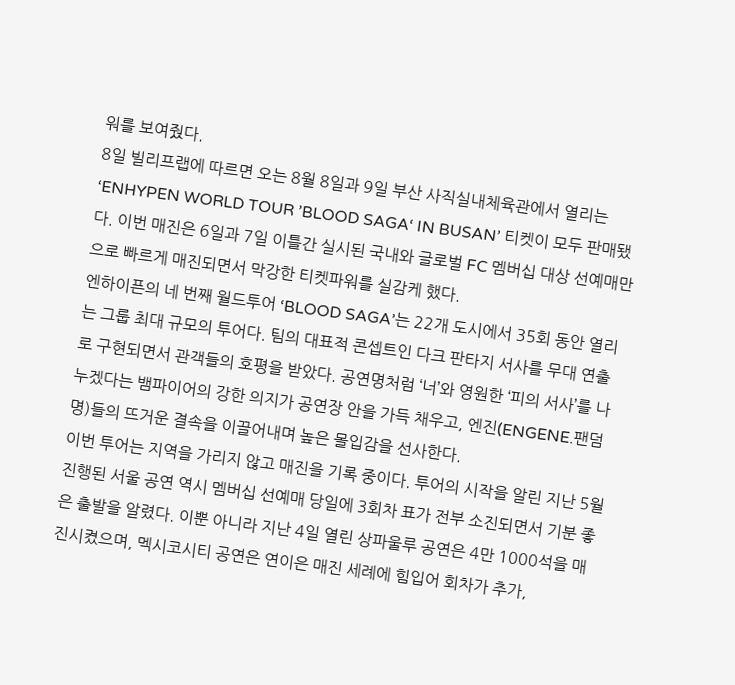워를 보여줬다.
8일 빌리프랩에 따르면 오는 8월 8일과 9일 부산 사직실내체육관에서 열리는 ‘ENHYPEN WORLD TOUR ’BLOOD SAGA‘ IN BUSAN’ 티켓이 모두 판매됐다. 이번 매진은 6일과 7일 이틀간 실시된 국내와 글로벌 FC 멤버십 대상 선예매만으로 빠르게 매진되면서 막강한 티켓파워를 실감케 했다.
엔하이픈의 네 번째 월드투어 ‘BLOOD SAGA’는 22개 도시에서 35회 동안 열리는 그룹 최대 규모의 투어다. 팀의 대표적 콘셉트인 다크 판타지 서사를 무대 연출로 구현되면서 관객들의 호평을 받았다. 공연명처럼 ‘너’와 영원한 ‘피의 서사’를 나누겠다는 뱀파이어의 강한 의지가 공연장 안을 가득 채우고, 엔진(ENGENE.팬덤명)들의 뜨거운 결속을 이끌어내며 높은 몰입감을 선사한다.
이번 투어는 지역을 가리지 않고 매진을 기록 중이다. 투어의 시작을 알린 지난 5월 진행된 서울 공연 역시 멤버십 선예매 당일에 3회차 표가 전부 소진되면서 기분 좋은 출발을 알렸다. 이뿐 아니라 지난 4일 열린 상파울루 공연은 4만 1000석을 매진시켰으며, 멕시코시티 공연은 연이은 매진 세례에 힘입어 회차가 추가,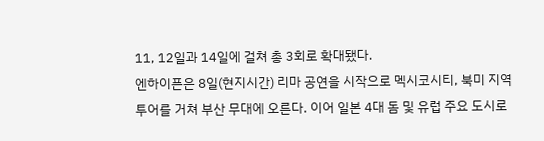11, 12일과 14일에 걸쳐 총 3회로 확대됐다.
엔하이픈은 8일(현지시간) 리마 공연을 시작으로 멕시코시티, 북미 지역 투어를 거쳐 부산 무대에 오른다. 이어 일본 4대 돔 및 유럽 주요 도시로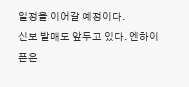일정을 이어갈 예정이다.
신보 발매도 앞두고 있다. 엔하이픈은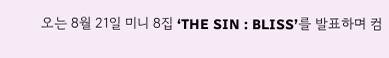오는 8월 21일 미니 8집 ‘THE SIN : BLISS’를 발표하며 컴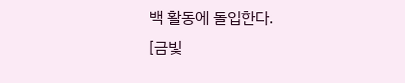백 활동에 돌입한다.
[금빛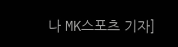나 MK스포츠 기자]